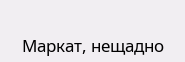Маркат, нещадно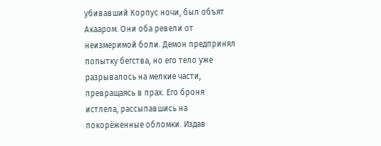убивавший Корпус ночи, был объят Акааром. Они оба ревели от неизмеримой боли. Демон предпринял попытку бегства, но его тело уже разрывалось на мелкие части, превращаясь в прах. Его броня истлела, рассыпавшись на покорёженные обломки. Издав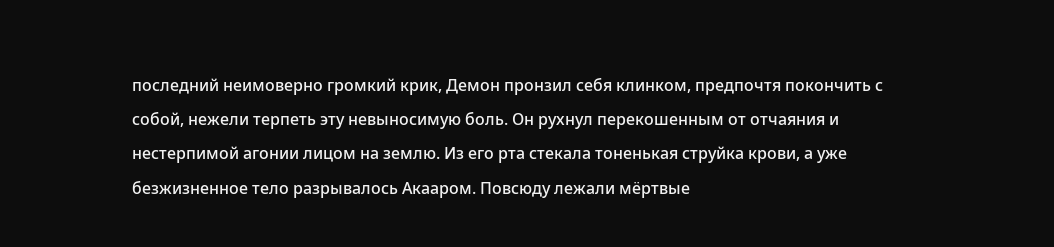последний неимоверно громкий крик, Демон пронзил себя клинком, предпочтя покончить с собой, нежели терпеть эту невыносимую боль. Он рухнул перекошенным от отчаяния и нестерпимой агонии лицом на землю. Из его рта стекала тоненькая струйка крови, а уже безжизненное тело разрывалось Акааром. Повсюду лежали мёртвые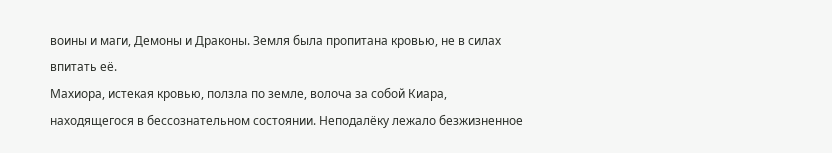воины и маги, Демоны и Драконы. Земля была пропитана кровью, не в силах впитать её.
Махиора, истекая кровью, ползла по земле, волоча за собой Киара, находящегося в бессознательном состоянии. Неподалёку лежало безжизненное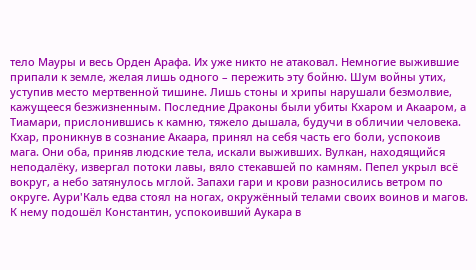тело Мауры и весь Орден Арафа. Их уже никто не атаковал. Немногие выжившие припали к земле, желая лишь одного – пережить эту бойню. Шум войны утих, уступив место мертвенной тишине. Лишь стоны и хрипы нарушали безмолвие, кажущееся безжизненным. Последние Драконы были убиты Кхаром и Акааром, а Тиамари, прислонившись к камню, тяжело дышала, будучи в обличии человека. Кхар, проникнув в сознание Акаара, принял на себя часть его боли, успокоив мага. Они оба, приняв людские тела, искали выживших. Вулкан, находящийся неподалёку, извергал потоки лавы, вяло стекавшей по камням. Пепел укрыл всё вокруг, а небо затянулось мглой. Запахи гари и крови разносились ветром по округе. Аури'Каль едва стоял на ногах, окружённый телами своих воинов и магов. К нему подошёл Константин, успокоивший Аукара в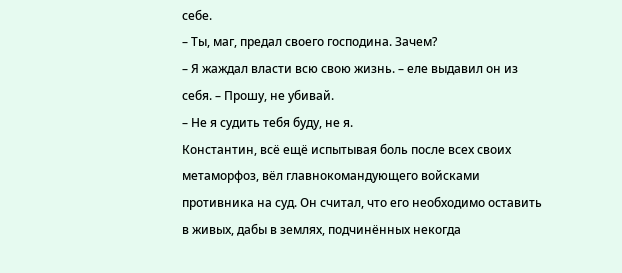себе.
– Ты, маг, предал своего господина. Зачем?
– Я жаждал власти всю свою жизнь. – еле выдавил он из себя. – Прошу, не убивай.
– Не я судить тебя буду, не я.
Константин, всё ещё испытывая боль после всех своих метаморфоз, вёл главнокомандующего войсками противника на суд. Он считал, что его необходимо оставить в живых, дабы в землях, подчинённых некогда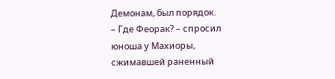Демонам, был порядок.
– Где Феорак? – спросил юноша у Махиоры, сжимавшей раненный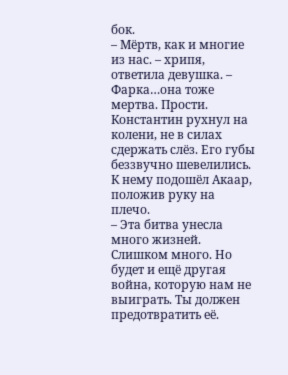бок.
– Мёртв, как и многие из нас. – хрипя, ответила девушка. – Фарка…она тоже мертва. Прости.
Константин рухнул на колени, не в силах сдержать слёз. Его губы беззвучно шевелились. К нему подошёл Акаар, положив руку на плечо.
– Эта битва унесла много жизней. Слишком много. Но будет и ещё другая война, которую нам не выиграть. Ты должен предотвратить её.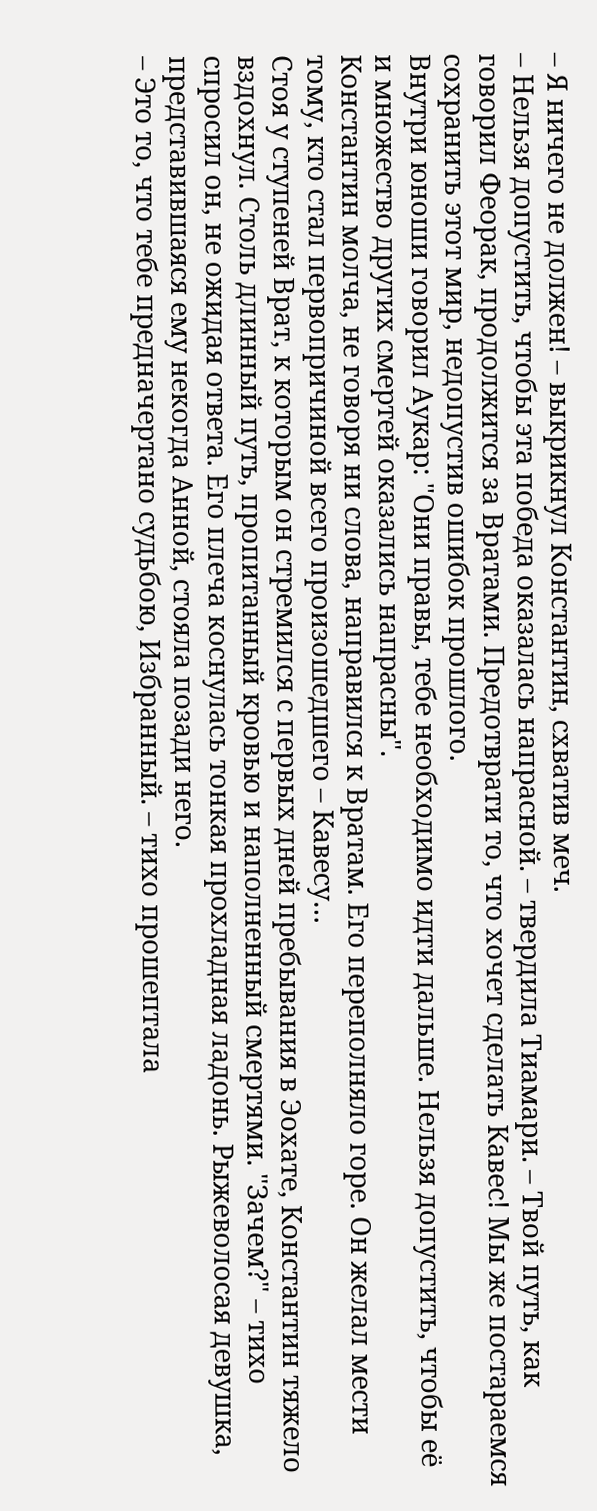– Я ничего не должен! – выкрикнул Константин, схватив меч.
– Нельзя допустить, чтобы эта победа оказалась напрасной. – твердила Тиамари. – Твой путь, как говорил Феорак, продолжится за Вратами. Предотврати то, что хочет сделать Кавес! Мы же постараемся сохранить этот мир, недопустив ошибок прошлого.
Внутри юноши говорил Аукар: "Они правы, тебе необходимо идти дальше. Нельзя допустить, чтобы её и множество других смертей оказались напрасны".
Константин молча, не говоря ни слова, направился к Вратам. Его переполняло горе. Он желал мести тому, кто стал первопричиной всего произошедшего – Кавесу…
Стоя у ступеней Врат, к которым он стремился с первых дней пребывания в Эохате, Константин тяжело вздохнул. Столь длинный путь, пропитанный кровью и наполненный смертями. "Зачем?" – тихо спросил он, не ожидая ответа. Его плеча коснулась тонкая прохладная ладонь. Рыжеволосая девушка, представившаяся ему некогда Анной, стояла позади него.
– Это то, что тебе предначертано судьбою, Избранный. – тихо прошептала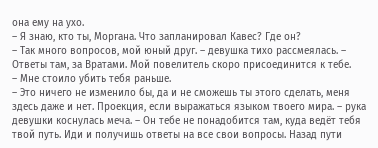она ему на ухо.
– Я знаю, кто ты, Моргана. Что запланировал Кавес? Где он?
– Так много вопросов, мой юный друг. – девушка тихо рассмеялась. – Ответы там, за Вратами. Мой повелитель скоро присоединится к тебе.
– Мне стоило убить тебя раньше.
– Это ничего не изменило бы, да и не сможешь ты этого сделать, меня здесь даже и нет. Проекция, если выражаться языком твоего мира. – рука девушки коснулась меча. – Он тебе не понадобится там, куда ведёт тебя твой путь. Иди и получишь ответы на все свои вопросы. Назад пути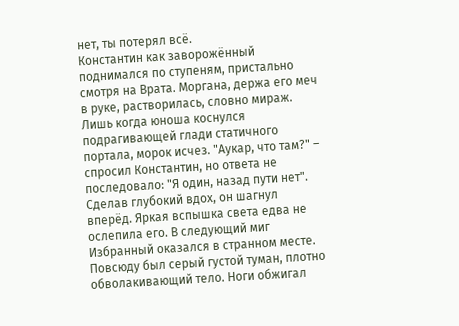нет, ты потерял всё.
Константин как заворожённый поднимался по ступеням, пристально смотря на Врата. Моргана, держа его меч в руке, растворилась, словно мираж. Лишь когда юноша коснулся подрагивающей глади статичного портала, морок исчез. "Аукар, что там?" – спросил Константин, но ответа не последовало: "Я один, назад пути нет". Сделав глубокий вдох, он шагнул вперёд. Яркая вспышка света едва не ослепила его. В следующий миг Избранный оказался в странном месте. Повсюду был серый густой туман, плотно обволакивающий тело. Ноги обжигал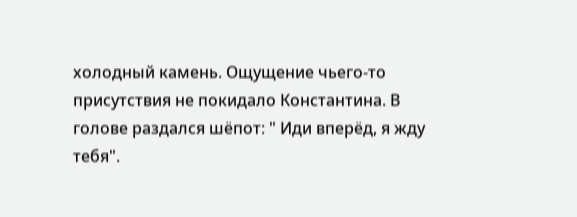холодный камень. Ощущение чьего-то присутствия не покидало Константина. В голове раздался шёпот: " Иди вперёд, я жду тебя".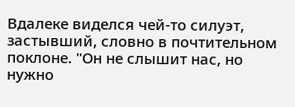Вдалеке виделся чей-то силуэт, застывший, словно в почтительном поклоне. "Он не слышит нас, но нужно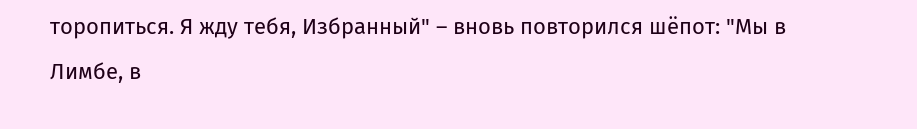торопиться. Я жду тебя, Избранный" – вновь повторился шёпот: "Мы в Лимбе, в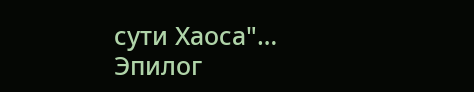сути Хаоса"…
Эпилог